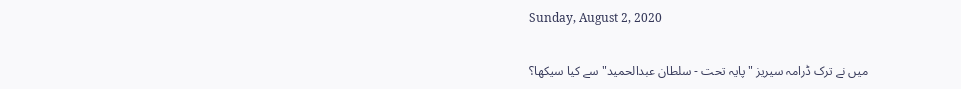Sunday, August 2, 2020

میں نے ترک ڈرامہ سیریز "پایہ تحت - سلطان عبدالحمید" سے کیا سیکھا؟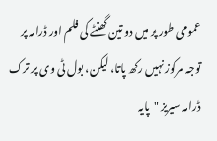عمومی طور پر میں دو تین گھنٹے کی فلم اور ڈرامہ پر توجہ مرکوز نہیں رکھ پاتا، لیکن، بول ٹی وی پر ترک ڈرامہ سیریز "پایہ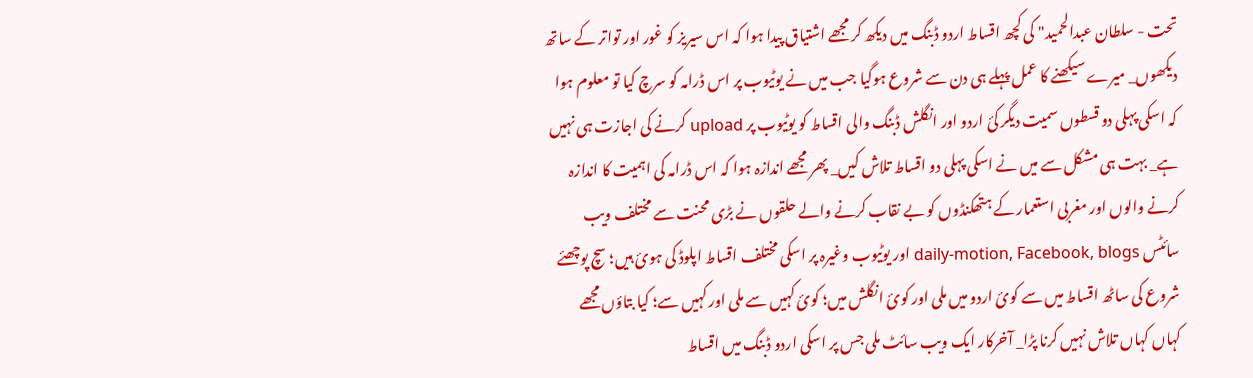تحت - سلطان عبدالحمید" کی کچھ اقساط اردو ڈبنگ میں دیکھ کر مجھے اشتیاق پیدا ہوا کہ اس سیریز کو غور اور تواتر کے ساتھ دیکھوں_ میرے سیکھنے کا عمل پہلے ہی دن سے شروع ہوگیا جب میں نے یوٹیوب پر اس ڈرامہ کو سرچ کیا تو معلوم ہوا کہ اسکی پہلی دو قسطوں سمیت دیگر کئ اردو اور انگلش ڈبنگ والی اقساط کو یوٹیوب پر upload کرنے کی اجازت ہی نہیں ہے_ بہت ہی مشکل سے میں نے اسکی پہلی دو اقساط تلاش کیں_ پھر مجھے اندازہ ہوا کہ اس ڈرامہ کی اہمیت کا اندازہ کرنے والوں اور مغربی استعمار کے ہتھکنڈوں کو بے نقاب کرنے والے حلقوں نے بڑی محنت سے مختلف ویب سائٹس daily-motion, Facebook, blogs اور یوٹیوب وغیرہ پر اسکی مختلف اقساط اپلوڈ کی ہوئ ہیں؛ سچ پوچھئے شروع کی ساٹھ اقساط میں سے کوئ اردو میں ملی اور کوئ انگلش میں؛ کوئ کہیں سے ملی اور کہیں سے؛ کیا بتاؤں مجھے کہاں کہاں تلاش نہیں کرنا پڑا_ آخرکار ایک ویب سائٹ ملی جس پر اسکی اردو ڈبنگ میں اقساط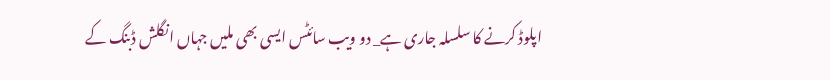اپلوڈ کرنے کا سلسلہ جاری ہے_ دو ویب سائٹس ایسی بھی ملیں جہاں انگلش ڈبنگ کے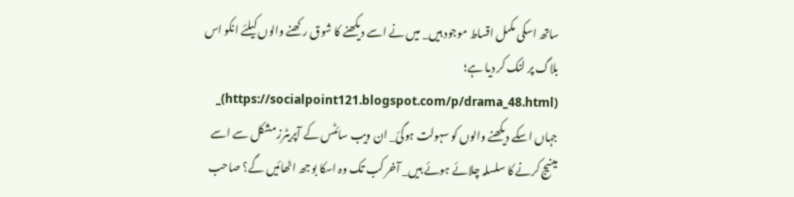ساتھ اسکی مکمل اقساط موجود ہیں_ میں نے اسے دیکھنے کا شوق رکھنے والوں کیلئے انکو اس بلاگ پر لنک کر دیا ہے؛ (https://socialpoint121.blogspot.com/p/drama_48.html)_ جہاں اسکے دیکھنے والوں کو سہولت ہوگئ_ ان ویب سائٹس کے آپریٹرز مشکل سے اسے مینیج کرنے کا سلسلہ چلائے ہوئے ہیں_ آخر کب تک وہ اسکا بوجھ اٹھائیں گے؟ صاحب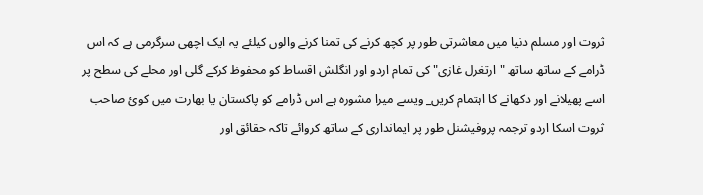ثروت اور مسلم دنیا میں معاشرتی طور پر کچھ کرنے کی تمنا کرنے والوں کیلئے یہ ایک اچھی سرگرمی ہے کہ اس ڈرامے کے ساتھ ساتھ "ارتغرل غازی" کی تمام اردو اور انگلش اقساط کو محفوظ کرکے گلی اور محلے کی سطح پر اسے پھیلانے اور دکھانے کا اہتمام کریں_ ویسے میرا مشورہ ہے اس ڈرامے کو پاکستان یا بھارت میں کوئ صاحب ثروت اسکا اردو ترجمہ پروفیشنل طور پر ایمانداری کے ساتھ کروائے تاکہ حقائق اور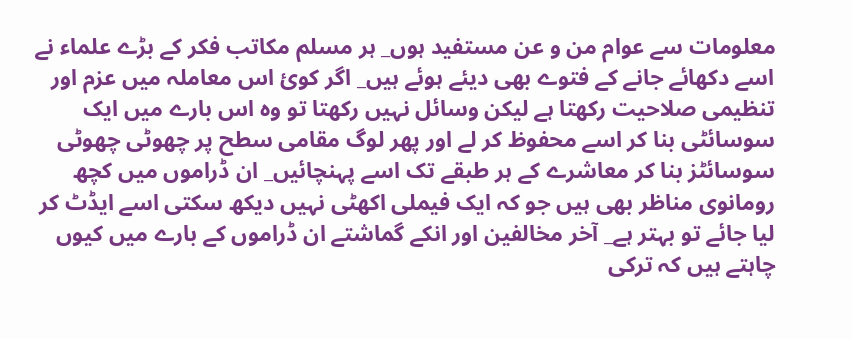معلومات سے عوام من و عن مستفید ہوں_ ہر مسلم مکاتب فکر کے بڑے علماء نے اسے دکھائے جانے کے فتوے بھی دیئے ہوئے ہیں_ اگر کوئ اس معاملہ میں عزم اور تنظیمی صلاحیت رکھتا ہے لیکن وسائل نہیں رکھتا تو وہ اس بارے میں ایک سوسائٹی بنا کر اسے محفوظ کر لے اور پھر لوگ مقامی سطح پر چھوٹی چھوٹی سوسائٹز بنا کر معاشرے کے ہر طبقے تک اسے پہنچائیں_ ان ڈراموں میں کچھ رومانوی مناظر بھی ہیں جو کہ ایک فیملی اکھٹی نہیں دیکھ سکتی اسے ایڈٹ کر لیا جائے تو بہتر ہے_ آخر مخالفین اور انکے گماشتے ان ڈراموں کے بارے میں کیوں چاہتے ہیں کہ ترکی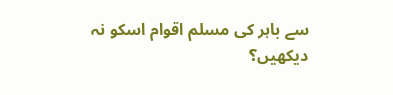سے باہر کی مسلم اقوام اسکو نہ دیکھیں؟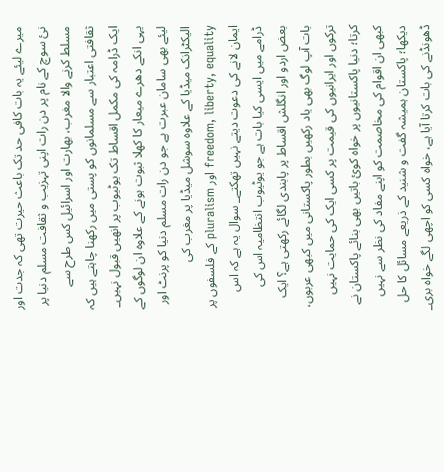میرے لیئے یہ بات کافی حد تک باعث حیرت تھی کہ جدت اور نئ سوچ کے نام پر دن رات اپنی تہزیب و ثقافت مسلم دنیا پر مسلط کرنے والا مغرب، بھارت اور اسرائیل کس طرح سے ثقافتی اعتبار سے مسلمانوں کو پستی میں رکھنا چاہتے ہیں کہ ایک ڈرامہ کی مکمل اقساط تک یوٹیوب پر انھیں قبول نہیں_ یہی انکے دھرے میعار کا کھلا ثبوت ہونے کے علاوہ ان لوگوں کے لیئے بھی سامان عبرت ہے جو دن رات مسلم دنیا کو پرنٹ اور الیکٹرانک میڈیا کے علاوہ سوشل میڈیا پر مغرب کی freedom, liberty, equality اور pluralism کے فلسفوں پر ایمان لانے کی دعوت دیتے نہیں تھکتے_ سوال یہ ہے کہ اس ڈرامے میں ایسی کیا بات ہے جو یوٹیوب انتظامیہ اس کی بعض اردو اور انگلش اقساط پر پابندی لگائے رکھتی ہے؟ ایک بات آپ لوگ بھی یاد رکھیں بطور پاکستانی میں کبھی عربوں، ترکوں اور ایرانیوں کی قیمت پر کسی ایک کی حمایت نہیں کرتا؛ دنیا پاکستانیوں پر خواہ کوئ باتیں بھی بنائے پاکستان نے کبھی ان اقوام کی مخاصمت کو اپنے مفاد کی نظر سے نہیں دیکھا؛ پاکستان ہمیشہ گفت و شنید کے ذریعے مسائل کا حل ڈھونڈنے کی بات کرتا آیا ہے، خواہ کسی کو اچھی لگے خواہ بری_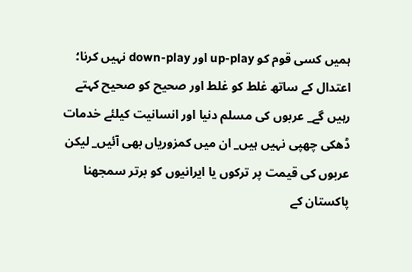ہمیں کسی قوم کو up-play اور down-play نہیں کرنا؛ اعتدال کے ساتھ غلط کو غلط اور صحیح کو صحیح کہتے رہیں گے_ عربوں کی مسلم دنیا اور انسانیت کیلئے خدمات ڈھکی چھپی نہیں ہیں_ ان میں کمزوریاں بھی آئیں_ لیکن عربوں کی قیمت پر ترکوں یا ایرانیوں کو برتر سمجھنا پاکستان کے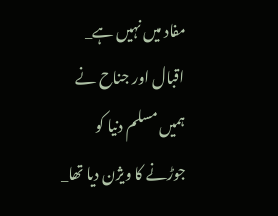مفاد میں نہیں ہے_ اقبال اور جناح نے ہمیں مسلم دنیا کو جوڑنے کا ویژن دیا تھا_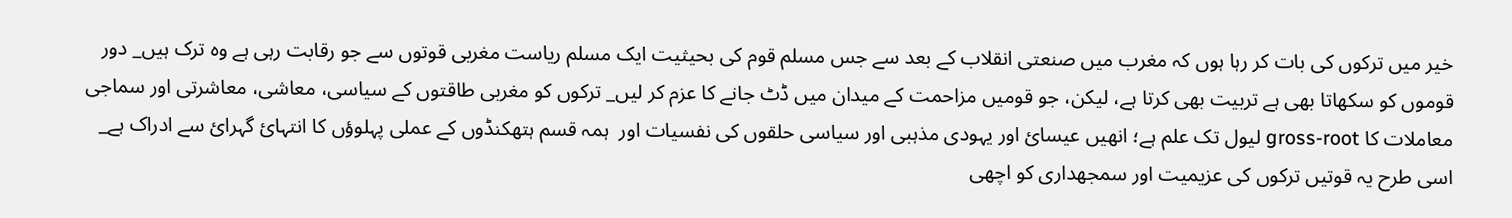خیر میں ترکوں کی بات کر رہا ہوں کہ مغرب میں صنعتی انقلاب کے بعد سے جس مسلم قوم کی بحیثیت ایک مسلم ریاست مغربی قوتوں سے جو رقابت رہی ہے وہ ترک ہیں_ دور قوموں کو سکھاتا بھی ہے تربیت بھی کرتا ہے، لیکن، جو قومیں مزاحمت کے میدان میں ڈٹ جانے کا عزم کر لیں_ ترکوں کو مغربی طاقتوں کے سیاسی، معاشی، معاشرتی اور سماجی معاملات کا gross-root لیول تک علم ہے؛ انھیں عیسائ اور یہودی مذہبی اور سیاسی حلقوں کی نفسیات اور  ہمہ قسم ہتھکنڈوں کے عملی پہلوؤں کا انتہائ گہرائ سے ادراک ہے_ اسی طرح یہ قوتیں ترکوں کی عزیمیت اور سمجھداری کو اچھی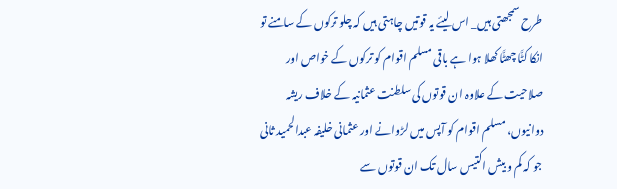طرح سمجھتی ہیں_ اس لیئے یہ قوتیں چاہتی ہیں کہ چلو ترکوں کے سامنے تو انکا کٹَّا چھٹَّا کھلا ہوا ہے باقی مسلم اقوام کو ترکوں کے خواص اور صلاحیت کے علاوہ ان قوتوں کی سلطنت عثمانیہ کے خلاف ریشہ دوانیوں، مسلم اقوام کو آپس میں لڑوانے اور عثمانی خلیفہ عبدالحمید ثانی جو کہ کم و بیش اکتیس سال تک ان قوتوں سے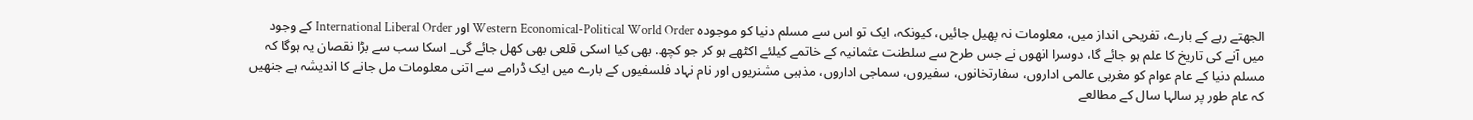الجھتے رہے کے بارے، تفریحی انداز میں، معلومات نہ پھیل جائیں، کیونکہ، ایک تو اس سے مسلم دنیا کو موجودہ Western Economical-Political World Order اور International Liberal Order کے وجود میں آنے کی تاریخ کا علم ہو جائے گا، دوسرا انھوں نے جس طرح سے سلطنت عثمانیہ کے خاتمے کیلئے اکٹھے ہو کر جو کچھ. بھی کیا اسکی قلعی بھی کھل جائے گی_ اسکا سب سے بڑا نقصان یہ ہوگا کہ مسلم دنیا کے عام عوام کو مغربی عالمی اداروں، سفارتخانوں، سفیروں، سماجی اداروں، مذہبی مشنریوں اور نام نہاد فلسفیوں کے بارے میں ایک ڈرامے سے اتنی معلومات مل جانے کا اندیشہ ہے جنھیں کہ عام طور پر سالہا سال کے مطالعے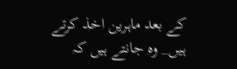کے بعد ماہرین اخذ کرتے ہیں_ وہ جانتے ہیں کہ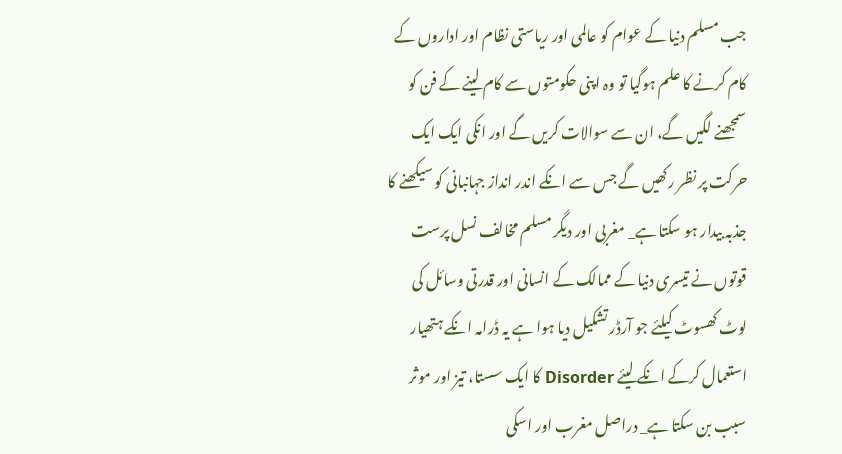جب مسلم دنیا کے عوام کو عالمی اور ریاستی نظام اور اداروں کے کام کرنے کا علم ہوگیا تو وہ اپنی حکومتوں سے کام لینے کے فن کو سمجھنے لگیں گے، ان سے سوالات کریں گے اور انکی ایک ایک حرکت پر نظر رکھیں گے جس سے انکے اندر انداز جہانبانی کو سیکھنے کا جذبہ بیدار ہو سکتا ہے_ مغربی اور دیگر مسلم مخالف نسل پرست قوتوں نے تیسری دنیا کے ممالک کے انسانی اور قدرتی وسائل کی لوٹ کھسوٹ کیلئے جو آرڈر تشکیل دیا ہوا ہے یہ ڈرامہ انکے ہتھیار استعمال کرکے انکے لیئے Disorder کا ایک سستا، تیز اور موثر سبب بن سکتا ہے_ دراصل مغرب اور اسکی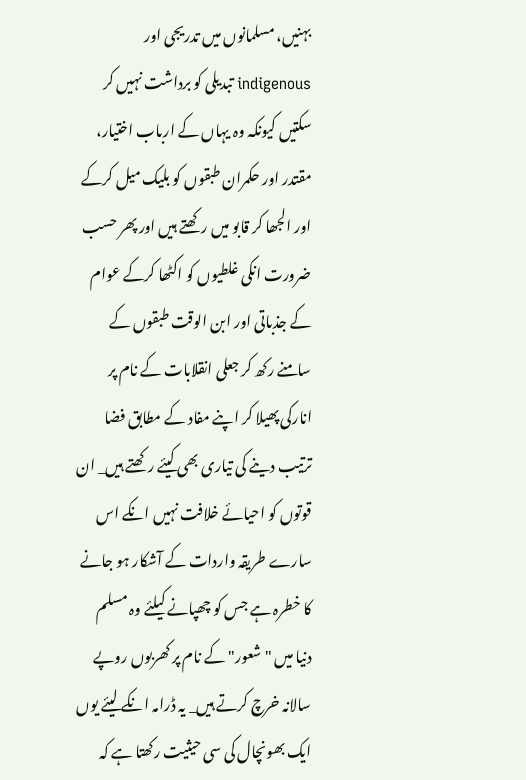بہنیں، مسلمانوں میں تدریجی اور indigenous تبدیلی کو برداشت نہیں کر سکتیں کیونکہ وہ یہاں کے ارباب اختیار، مقتدر اور حکمران طبقوں کو بلیک میل کرکے اور الجھا کر قابو میں رکھتے ہیں اور پھر حسب ضرورت انکی غلطیوں کو اکٹھا کرکے عوام کے جذباتی اور ابن الوقت طبقوں کے سامنے رکھ کر جعلی انقلابات کے نام پر انارکی پھیلا کر اپنے مفاد کے مطابق فضا ترتیب دینے کی تیاری بھی کیئے رکھتے ہیں_ ان قوتوں کو احیائے خلافت نہیں انکے اس سارے طریقہ واردات کے آشکار ہو جانے کا خطرہ ہے جس کو چھپانے کیلئے وہ مسلم دنیا میں "شعور" کے نام پر کھربوں روپے سالانہ خرچ کرتے ہیں_ یہ ڈرامہ انکے لیئے یوں ایک بھونچال کی سی حیثیت رکھتا ہے کہ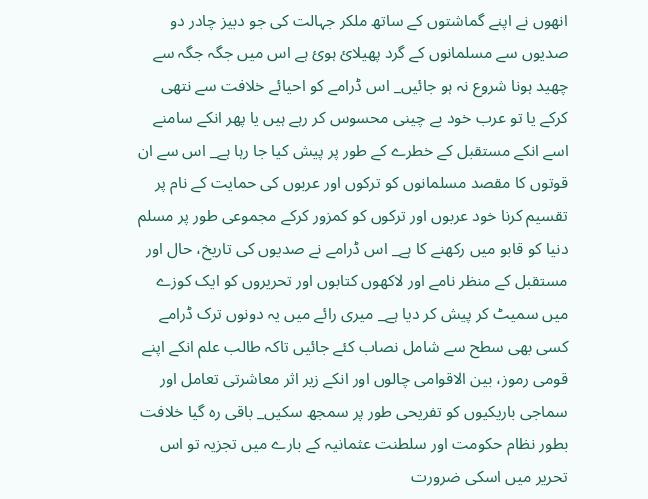انھوں نے اپنے گماشتوں کے ساتھ ملکر جہالت کی جو دبیز چادر دو صدیوں سے مسلمانوں کے گرد پھیلائ ہوئ ہے اس میں جگہ جگہ سے چھید ہونا شروع نہ ہو جائیں_ اس ڈرامے کو احیائے خلافت سے نتھی کرکے یا تو عرب خود بے چینی محسوس کر رہے ہیں یا پھر انکے سامنے اسے انکے مستقبل کے خطرے کے طور پر پیش کیا جا رہا ہے_ اس سے ان قوتوں کا مقصد مسلمانوں کو ترکوں اور عربوں کی حمایت کے نام پر تقسیم کرنا خود عربوں اور ترکوں کو کمزور کرکے مجموعی طور پر مسلم دنیا کو قابو میں رکھنے کا ہے_ اس ڈرامے نے صدیوں کی تاریخ، حال اور مستقبل کے منظر نامے اور لاکھوں کتابوں اور تحریروں کو ایک کوزے میں سمیٹ کر پیش کر دیا ہے_ میری رائے میں یہ دونوں ترک ڈرامے کسی بھی سطح سے شامل نصاب کئے جائیں تاکہ طالب علم انکے اپنے قومی رموز، بین الاقوامی چالوں اور انکے زیر اثر معاشرتی تعامل اور سماجی باریکیوں کو تفریحی طور پر سمجھ سکیں_ باقی رہ گیا خلافت بطور نظام حکومت اور سلطنت عثمانیہ کے بارے میں تجزیہ تو اس تحریر میں اسکی ضرورت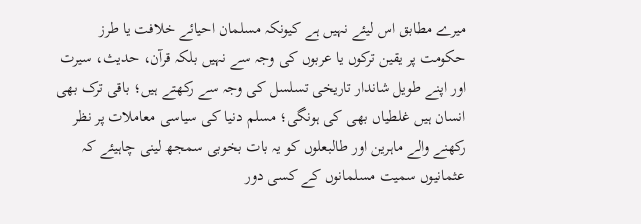میرے مطابق اس لیئے نہیں ہے کیونکہ مسلمان احیائے خلافت یا طرز حکومت پر یقین ترکوں یا عربوں کی وجہ سے نہیں بلکہ قرآن، حدیث، سیرت اور اپنے طویل شاندار تاریخی تسلسل کی وجہ سے رکھتے ہیں؛ باقی ترک بھی انسان ہیں غلطیاں بھی کی ہونگی؛ مسلم دنیا کی سیاسی معاملات پر نظر رکھنے والے ماہرین اور طالبعلوں کو یہ بات بخوبی سمجھ لینی چاہیئے کہ عثمانیوں سمیت مسلمانوں کے کسی دور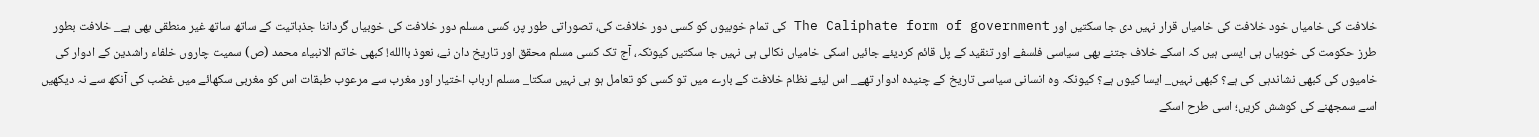خلافت کی خامیاں خود خلافت کی خامیاں قرار نہیں دی جا سکتیں اور The Caliphate form of government کی تمام خوبیوں کو کسی دور خلافت کی، تصوراتی طور پر، کسی مسلم دور خلافت کی خوبیاں گرداننا جذباتیت کے ساتھ ساتھ غیر منطقی بھی ہے_ خلافت بطور طرز حکومت کی خوبیاں ہی ایسی ہیں کہ اسکے خلاف جتنے بھی سیاسی فلسفے اور تنقید کے پل قائم کردیئے جائیں اسکی خامیاں نکالی ہی نہیں جا سکتیں کیونکہ، آج تک کسی مسلم محقق اور تاریخ دان نے، نعوذ باالله! کبھی خاتم الانبیاء محمد (ص) سمیت چاروں خلفاء راشدین کے ادوار کی خامیوں کی کبھی نشاندہی کی ہے؟ کبھی نہیں_ ایسا کیوں ہے؟ کیونکہ وہ انسانی سیاسی تاریخ کے چنیدہ ادوار تھے_ اس لیئے نظام خلافت کے بارے میں تو کسی کو تعامل ہو ہی نہیں سکتا_ مسلم ارباب اختیار اور مغرب سے مرعوب طبقات اس کو مغربی سکھائے میں غضب کی آنکھ سے نہ دیکھیں اسے سمجھنے کی کوشش کریں؛ اسی طرح اسکے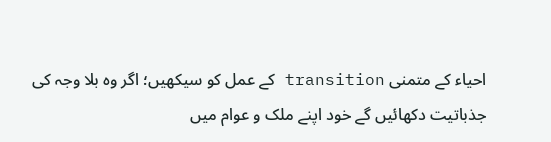احیاء کے متمنی transition کے عمل کو سیکھیں؛ اگر وہ بلا وجہ کی جذباتیت دکھائیں گے خود اپنے ملک و عوام میں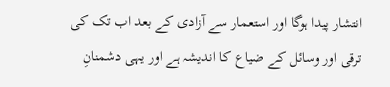انتشار پیدا ہوگا اور استعمار سے آزادی کے بعد اب تک کی ترقی اور وسائل کے ضیاع کا اندیشہ ہے اور یہی دشمنانِ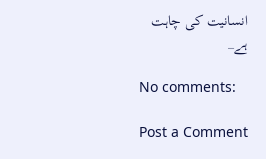انسانیت کی چاہت ہے_

No comments:

Post a Comment